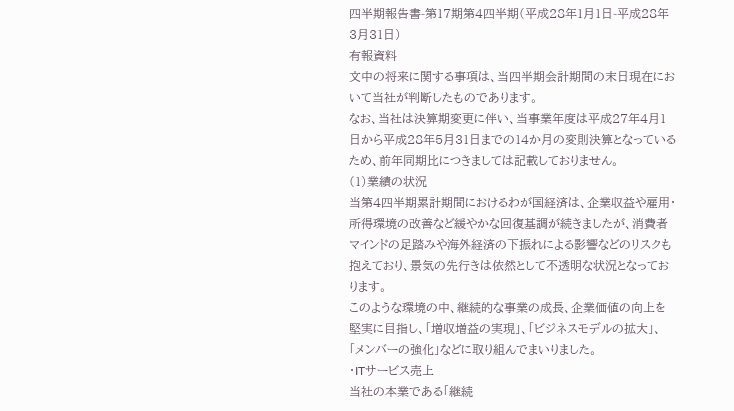四半期報告書-第17期第4四半期(平成28年1月1日-平成28年3月31日)
有報資料
文中の将来に関する事項は、当四半期会計期間の末日現在において当社が判断したものであります。
なお、当社は決算期変更に伴い、当事業年度は平成27年4月1日から平成28年5月31日までの14か月の変則決算となっているため、前年同期比につきましては記載しておりません。
(1)業績の状況
当第4四半期累計期間におけるわが国経済は、企業収益や雇用・所得環境の改善など緩やかな回復基調が続きましたが、消費者マインドの足踏みや海外経済の下振れによる影響などのリスクも抱えており、景気の先行きは依然として不透明な状況となっております。
このような環境の中、継続的な事業の成長、企業価値の向上を堅実に目指し、「増収増益の実現」、「ビジネスモデルの拡大」、「メンバーの強化」などに取り組んでまいりました。
・ITサービス売上
当社の本業である「継続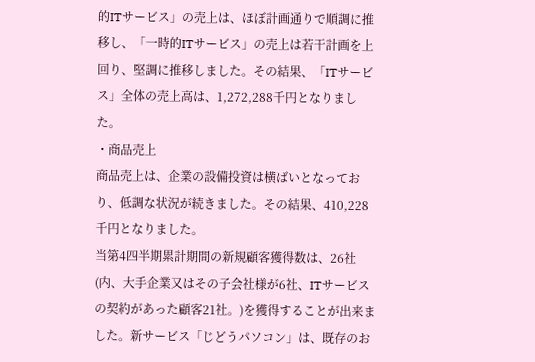的ITサービス」の売上は、ほぼ計画通りで順調に推移し、「一時的ITサービス」の売上は若干計画を上回り、堅調に推移しました。その結果、「ITサービス」全体の売上高は、1,272,288千円となりました。
・商品売上
商品売上は、企業の設備投資は横ばいとなっており、低調な状況が続きました。その結果、410,228千円となりました。
当第4四半期累計期間の新規顧客獲得数は、26社(内、大手企業又はその子会社様が6社、ITサービスの契約があった顧客21社。)を獲得することが出来ました。新サービス「じどうパソコン」は、既存のお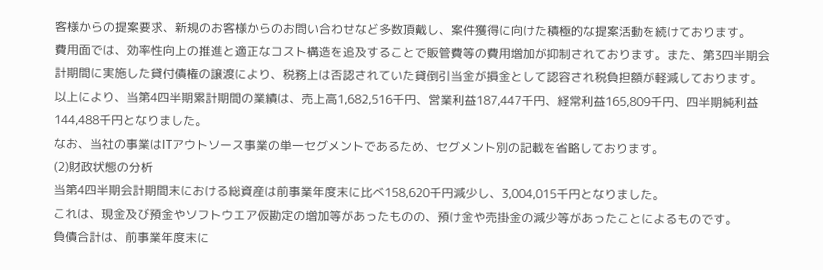客様からの提案要求、新規のお客様からのお問い合わせなど多数頂戴し、案件獲得に向けた積極的な提案活動を続けております。
費用面では、効率性向上の推進と適正なコスト構造を追及することで販管費等の費用増加が抑制されております。また、第3四半期会計期間に実施した貸付債権の譲渡により、税務上は否認されていた貸倒引当金が損金として認容され税負担額が軽減しております。
以上により、当第4四半期累計期間の業績は、売上高1,682,516千円、営業利益187,447千円、経常利益165,809千円、四半期純利益144,488千円となりました。
なお、当社の事業はITアウトソース事業の単一セグメントであるため、セグメント別の記載を省略しております。
(2)財政状態の分析
当第4四半期会計期間末における総資産は前事業年度末に比べ158,620千円減少し、3,004,015千円となりました。
これは、現金及び預金やソフトウエア仮勘定の増加等があったものの、預け金や売掛金の減少等があったことによるものです。
負債合計は、前事業年度末に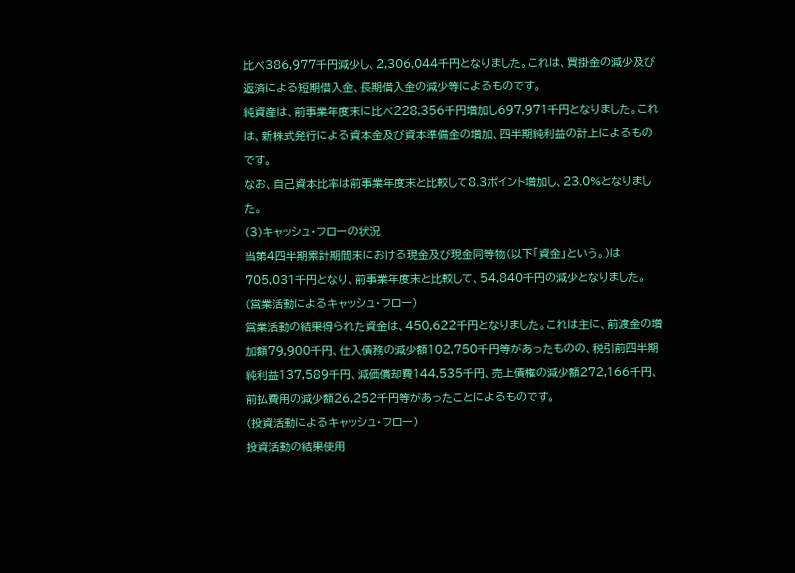比べ386,977千円減少し、2,306,044千円となりました。これは、買掛金の減少及び返済による短期借入金、長期借入金の減少等によるものです。
純資産は、前事業年度末に比べ228,356千円増加し697,971千円となりました。これは、新株式発行による資本金及び資本準備金の増加、四半期純利益の計上によるものです。
なお、自己資本比率は前事業年度末と比較して8.3ポイント増加し、23.0%となりました。
(3)キャッシュ・フローの状況
当第4四半期累計期間末における現金及び現金同等物(以下「資金」という。)は705,031千円となり、前事業年度末と比較して、54,840千円の減少となりました。
(営業活動によるキャッシュ・フロー)
営業活動の結果得られた資金は、450,622千円となりました。これは主に、前渡金の増加額79,900千円、仕入債務の減少額102,750千円等があったものの、税引前四半期純利益137,589千円、減価償却費144,535千円、売上債権の減少額272,166千円、前払費用の減少額26,252千円等があったことによるものです。
(投資活動によるキャッシュ・フロー)
投資活動の結果使用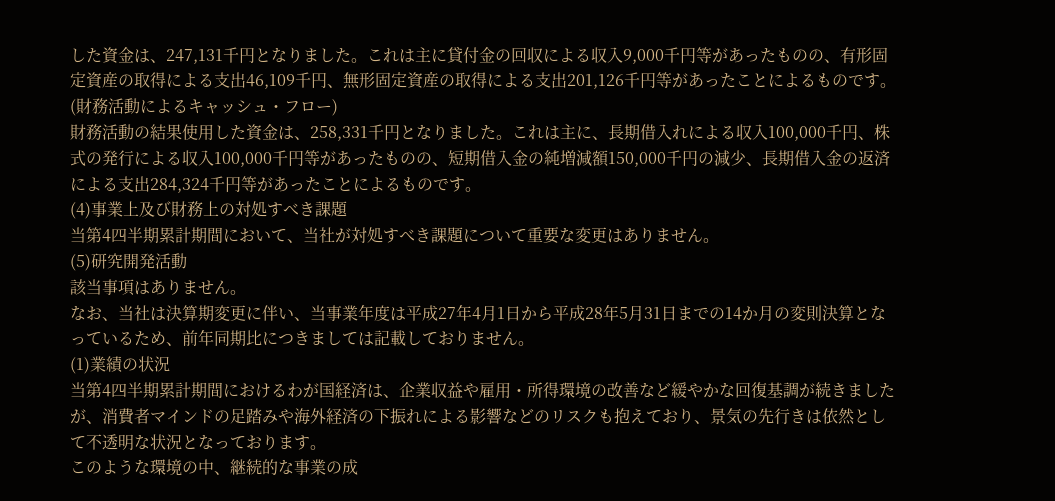した資金は、247,131千円となりました。これは主に貸付金の回収による収入9,000千円等があったものの、有形固定資産の取得による支出46,109千円、無形固定資産の取得による支出201,126千円等があったことによるものです。
(財務活動によるキャッシュ・フロー)
財務活動の結果使用した資金は、258,331千円となりました。これは主に、長期借入れによる収入100,000千円、株式の発行による収入100,000千円等があったものの、短期借入金の純増減額150,000千円の減少、長期借入金の返済による支出284,324千円等があったことによるものです。
(4)事業上及び財務上の対処すべき課題
当第4四半期累計期間において、当社が対処すべき課題について重要な変更はありません。
(5)研究開発活動
該当事項はありません。
なお、当社は決算期変更に伴い、当事業年度は平成27年4月1日から平成28年5月31日までの14か月の変則決算となっているため、前年同期比につきましては記載しておりません。
(1)業績の状況
当第4四半期累計期間におけるわが国経済は、企業収益や雇用・所得環境の改善など緩やかな回復基調が続きましたが、消費者マインドの足踏みや海外経済の下振れによる影響などのリスクも抱えており、景気の先行きは依然として不透明な状況となっております。
このような環境の中、継続的な事業の成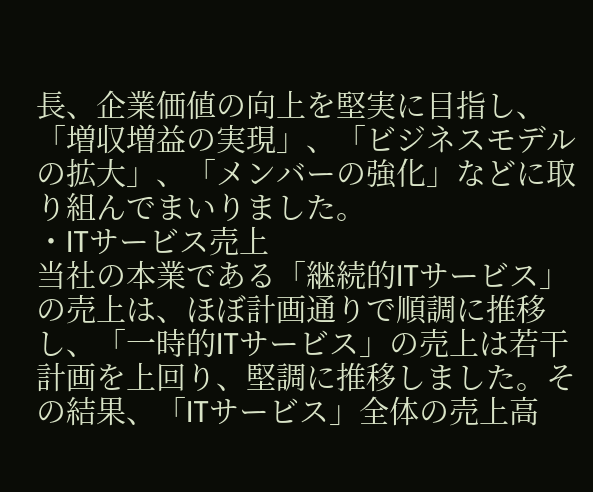長、企業価値の向上を堅実に目指し、「増収増益の実現」、「ビジネスモデルの拡大」、「メンバーの強化」などに取り組んでまいりました。
・ITサービス売上
当社の本業である「継続的ITサービス」の売上は、ほぼ計画通りで順調に推移し、「一時的ITサービス」の売上は若干計画を上回り、堅調に推移しました。その結果、「ITサービス」全体の売上高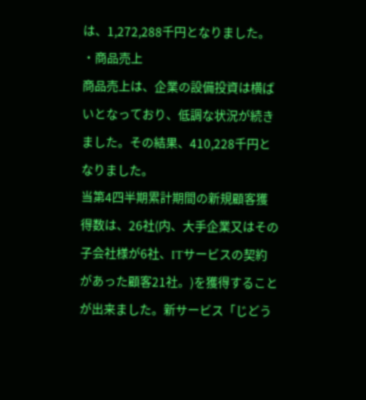は、1,272,288千円となりました。
・商品売上
商品売上は、企業の設備投資は横ばいとなっており、低調な状況が続きました。その結果、410,228千円となりました。
当第4四半期累計期間の新規顧客獲得数は、26社(内、大手企業又はその子会社様が6社、ITサービスの契約があった顧客21社。)を獲得することが出来ました。新サービス「じどう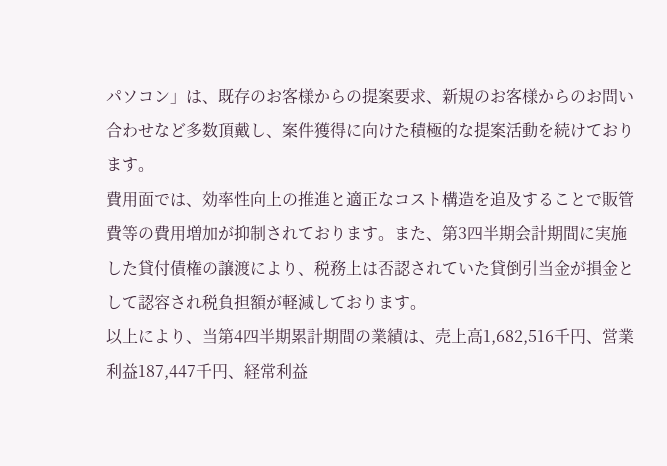パソコン」は、既存のお客様からの提案要求、新規のお客様からのお問い合わせなど多数頂戴し、案件獲得に向けた積極的な提案活動を続けております。
費用面では、効率性向上の推進と適正なコスト構造を追及することで販管費等の費用増加が抑制されております。また、第3四半期会計期間に実施した貸付債権の譲渡により、税務上は否認されていた貸倒引当金が損金として認容され税負担額が軽減しております。
以上により、当第4四半期累計期間の業績は、売上高1,682,516千円、営業利益187,447千円、経常利益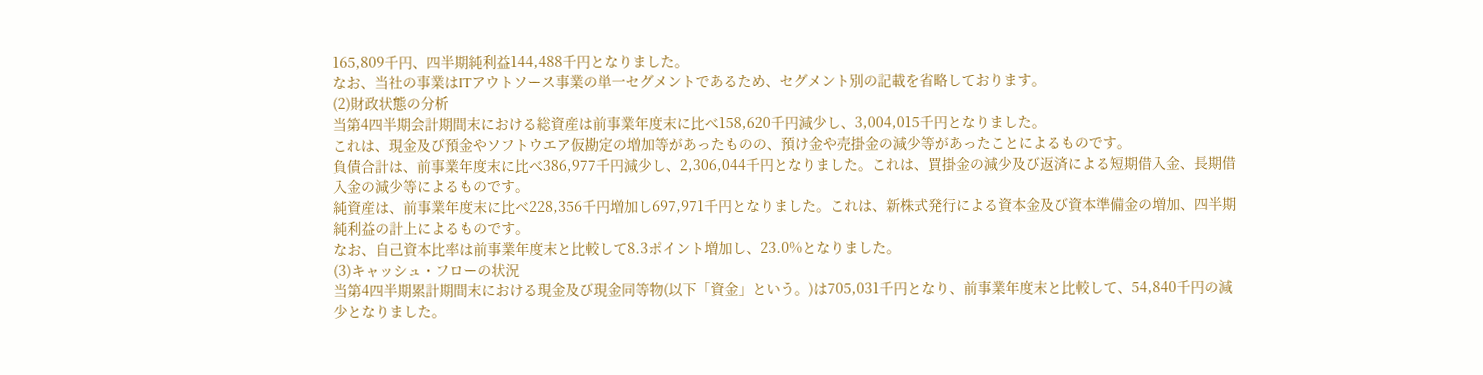165,809千円、四半期純利益144,488千円となりました。
なお、当社の事業はITアウトソース事業の単一セグメントであるため、セグメント別の記載を省略しております。
(2)財政状態の分析
当第4四半期会計期間末における総資産は前事業年度末に比べ158,620千円減少し、3,004,015千円となりました。
これは、現金及び預金やソフトウエア仮勘定の増加等があったものの、預け金や売掛金の減少等があったことによるものです。
負債合計は、前事業年度末に比べ386,977千円減少し、2,306,044千円となりました。これは、買掛金の減少及び返済による短期借入金、長期借入金の減少等によるものです。
純資産は、前事業年度末に比べ228,356千円増加し697,971千円となりました。これは、新株式発行による資本金及び資本準備金の増加、四半期純利益の計上によるものです。
なお、自己資本比率は前事業年度末と比較して8.3ポイント増加し、23.0%となりました。
(3)キャッシュ・フローの状況
当第4四半期累計期間末における現金及び現金同等物(以下「資金」という。)は705,031千円となり、前事業年度末と比較して、54,840千円の減少となりました。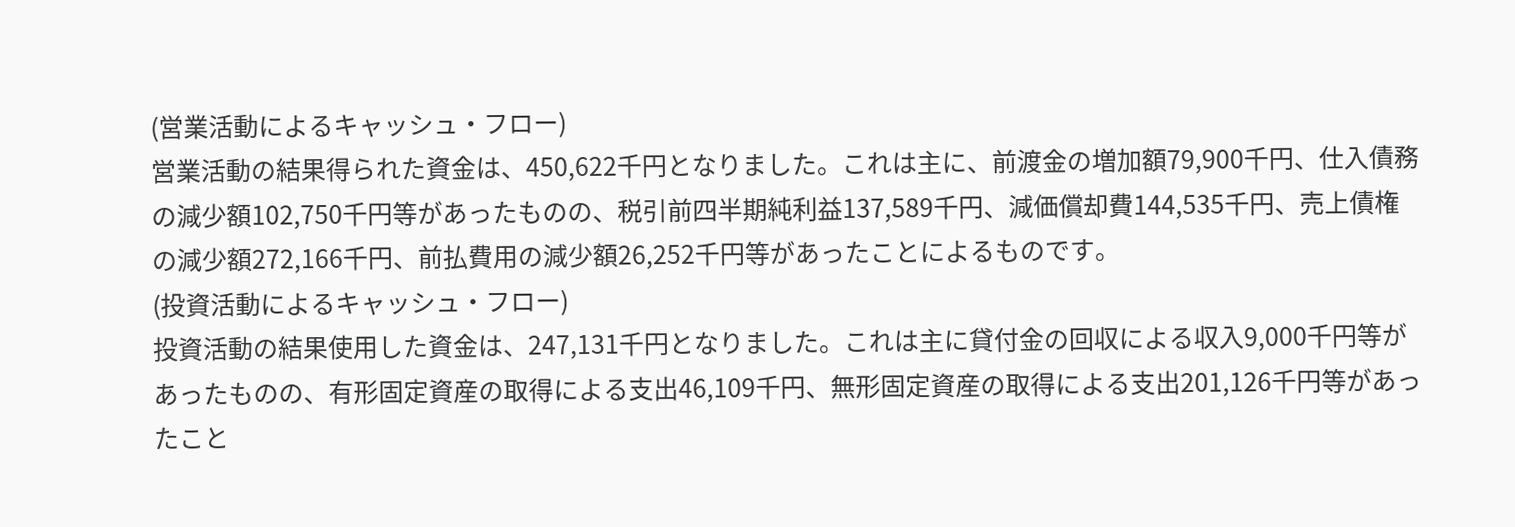(営業活動によるキャッシュ・フロー)
営業活動の結果得られた資金は、450,622千円となりました。これは主に、前渡金の増加額79,900千円、仕入債務の減少額102,750千円等があったものの、税引前四半期純利益137,589千円、減価償却費144,535千円、売上債権の減少額272,166千円、前払費用の減少額26,252千円等があったことによるものです。
(投資活動によるキャッシュ・フロー)
投資活動の結果使用した資金は、247,131千円となりました。これは主に貸付金の回収による収入9,000千円等があったものの、有形固定資産の取得による支出46,109千円、無形固定資産の取得による支出201,126千円等があったこと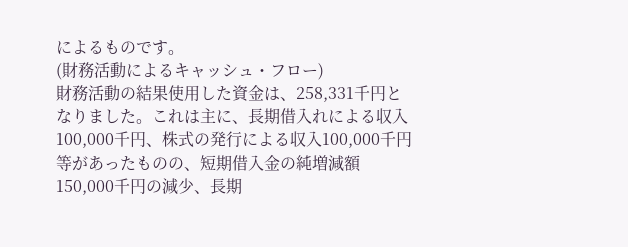によるものです。
(財務活動によるキャッシュ・フロー)
財務活動の結果使用した資金は、258,331千円となりました。これは主に、長期借入れによる収入100,000千円、株式の発行による収入100,000千円等があったものの、短期借入金の純増減額150,000千円の減少、長期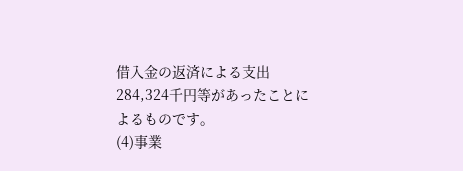借入金の返済による支出284,324千円等があったことによるものです。
(4)事業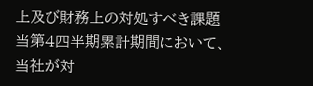上及び財務上の対処すべき課題
当第4四半期累計期間において、当社が対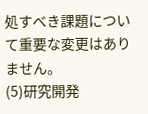処すべき課題について重要な変更はありません。
(5)研究開発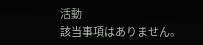活動
該当事項はありません。